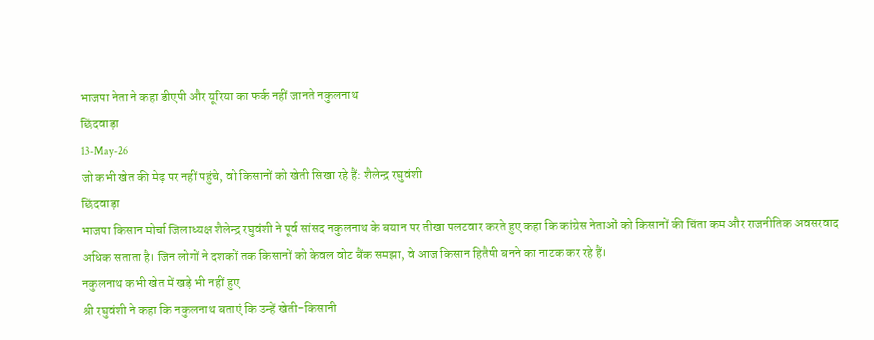भाजपा नेता ने कहा डीएपी और यूरिया का फर्क नहीं जानते नकुलनाथ
छिंदवाड़ा
13-May-26
जो कभी खेत की मेढ़ पर नहीं पहुंचे, वो किसानों को खेती सिखा रहे हैं: शैलेन्द्र रघुवंशी
छिंदवाड़ा
भाजपा किसान मोर्चा जिलाध्यक्ष शैलेन्द्र रघुवंशी ने पूर्व सांसद नकुलनाथ के बयान पर तीखा पलटवार करते हुए कहा कि कांग्रेस नेताओं को किसानों की चिंता कम और राजनीतिक अवसरवाद अधिक सताता है। जिन लोगों ने दशकों तक किसानों को केवल वोट बैंक समझा, वे आज किसान हितैषी बनने का नाटक कर रहे हैं।
नकुलनाथ कभी खेत में खड़े भी नहीं हुए
श्री रघुवंशी ने कहा कि नकुलनाथ बताएं कि उन्हें खेती-किसानी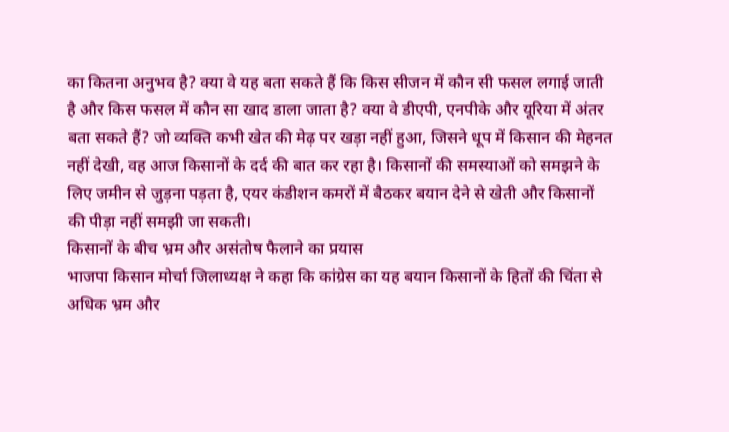का कितना अनुभव है? क्या वे यह बता सकते हैं कि किस सीजन में कौन सी फसल लगाई जाती है और किस फसल में कौन सा खाद डाला जाता है? क्या वे डीएपी, एनपीके और यूरिया में अंतर बता सकते हैं? जो व्यक्ति कभी खेत की मेढ़ पर खड़ा नहीं हुआ, जिसने धूप में किसान की मेहनत नहीं देखी, वह आज किसानों के दर्द की बात कर रहा है। किसानों की समस्याओं को समझने के लिए जमीन से जुड़ना पड़ता है, एयर कंडीशन कमरों में बैठकर बयान देने से खेती और किसानों की पीड़ा नहीं समझी जा सकती।
किसानों के बीच भ्रम और असंतोष फैलाने का प्रयास
भाजपा किसान मोर्चा जिलाध्यक्ष ने कहा कि कांग्रेस का यह बयान किसानों के हितों की चिंता से अधिक भ्रम और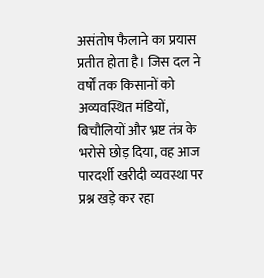असंतोष फैलाने का प्रयास प्रतीत होता है। जिस दल ने वर्षों तक किसानों को अव्यवस्थित मंडियों, बिचौलियों और भ्रष्ट तंत्र के भरोसे छोड़ दिया, वह आज पारदर्शी खरीदी व्यवस्था पर प्रश्न खड़े कर रहा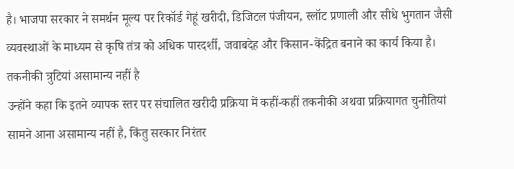है। भाजपा सरकार ने समर्थन मूल्य पर रिकॉर्ड गेहूं खरीदी, डिजिटल पंजीयन, स्लॉट प्रणाली और सीधे भुगतान जैसी व्यवस्थाओं के माध्यम से कृषि तंत्र को अधिक पारदर्शी, जवाबदेह और किसान-केंद्रित बनाने का कार्य किया है।
तकनीकी त्रुटियां असामान्य नहीं है
उन्होंने कहा कि इतने व्यापक स्तर पर संचालित खरीदी प्रक्रिया में कहीं-कहीं तकनीकी अथवा प्रक्रियागत चुनौतियां सामने आना असामान्य नहीं है, किंतु सरकार निरंतर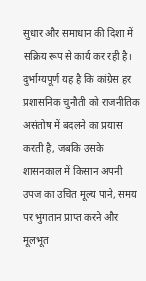सुधार और समाधान की दिशा में सक्रिय रूप से कार्य कर रही है। दुर्भाग्यपूर्ण यह है कि कांग्रेस हर प्रशासनिक चुनौती को राजनीतिक असंतोष में बदलने का प्रयास करती है, जबकि उसके शासनकाल में किसान अपनी उपज का उचित मूल्य पाने, समय पर भुगतान प्राप्त करने और मूलभूत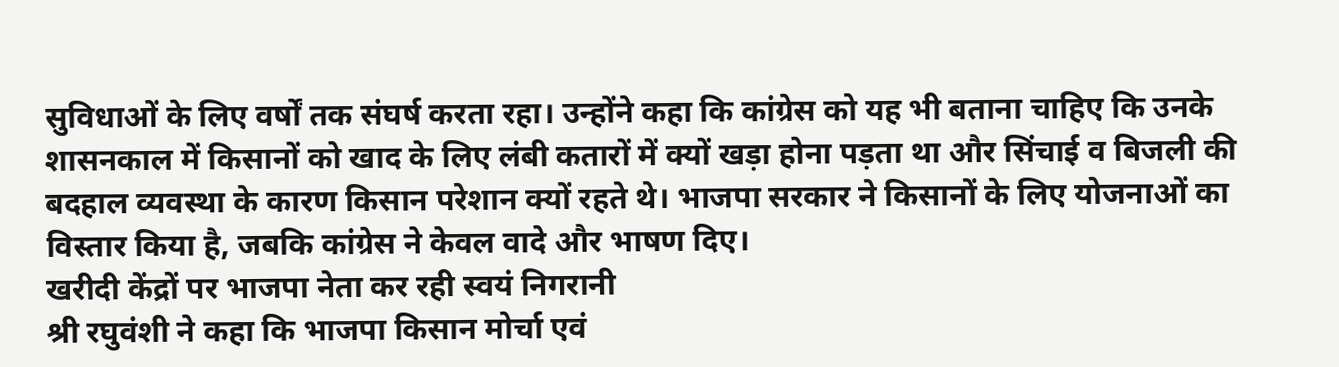सुविधाओं के लिए वर्षों तक संघर्ष करता रहा। उन्होंने कहा कि कांग्रेस को यह भी बताना चाहिए कि उनके शासनकाल में किसानों को खाद के लिए लंबी कतारों में क्यों खड़ा होना पड़ता था और सिंचाई व बिजली की बदहाल व्यवस्था के कारण किसान परेशान क्यों रहते थे। भाजपा सरकार ने किसानों के लिए योजनाओं का विस्तार किया है, जबकि कांग्रेस ने केवल वादे और भाषण दिए।
खरीदी केंद्रों पर भाजपा नेता कर रही स्वयं निगरानी
श्री रघुवंशी ने कहा कि भाजपा किसान मोर्चा एवं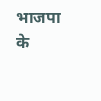भाजपा के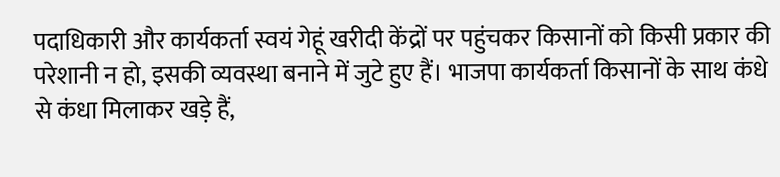पदाधिकारी और कार्यकर्ता स्वयं गेहूं खरीदी केंद्रों पर पहुंचकर किसानों को किसी प्रकार की परेशानी न हो, इसकी व्यवस्था बनाने में जुटे हुए हैं। भाजपा कार्यकर्ता किसानों के साथ कंधे से कंधा मिलाकर खड़े हैं,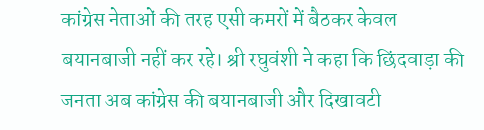कांग्रेस नेताओं की तरह एसी कमरों में बैठकर केवल बयानबाजी नहीं कर रहे। श्री रघुवंशी ने कहा कि छिंदवाड़ा की जनता अब कांग्रेस की बयानबाजी और दिखावटी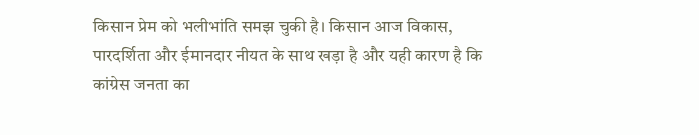किसान प्रेम को भलीभांति समझ चुकी है। किसान आज विकास, पारदर्शिता और ईमानदार नीयत के साथ खड़ा है और यही कारण है कि कांग्रेस जनता का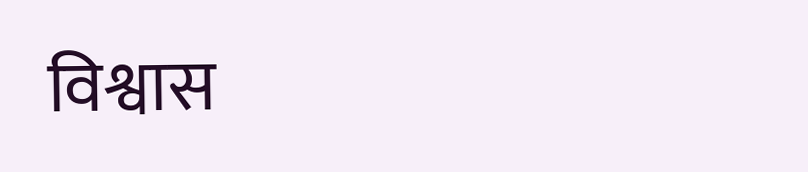विश्वास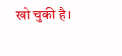खो चुकी है।